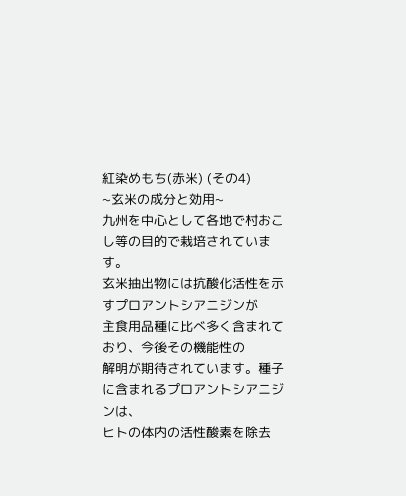紅染めもち(赤米) (その4)
~玄米の成分と効用~
九州を中心として各地で村おこし等の目的で栽培されています。
玄米抽出物には抗酸化活性を示すプロアントシアニジンが
主食用品種に比べ多く含まれており、今後その機能性の
解明が期待されています。種子に含まれるプロアントシアニジンは、
ヒトの体内の活性酸素を除去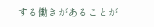する働きがあることが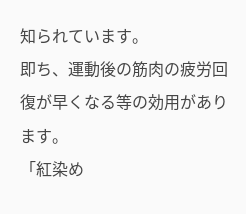知られています。
即ち、運動後の筋肉の疲労回復が早くなる等の効用があります。
「紅染め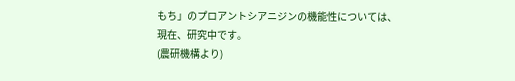もち」のプロアントシアニジンの機能性については、
現在、研究中です。
(農研機構より)